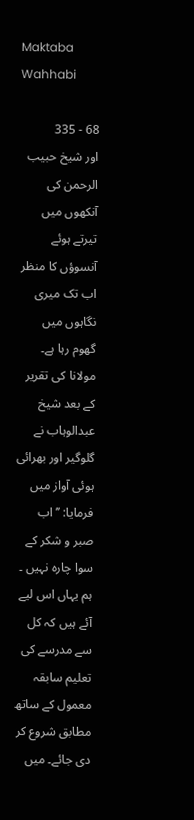Maktaba Wahhabi

68 - 335
اور شیخ حبیب الرحمن کی آنکھوں میں تیرتے ہوئے آنسوؤں کا منظر اب تک میری نگاہوں میں گھوم رہا ہے۔ مولانا کی تقریر کے بعد شیخ عبدالوہاب نے گلوگیر اور بھرائی ہوئی آواز میں فرمایا: ’’اب صبر و شکر کے سوا چارہ نہیں ۔ ہم یہاں اس لیے آئے ہیں کہ کل سے مدرسے کی تعلیم سابقہ معمول کے ساتھ مطابق شروع کر دی جائے۔ میں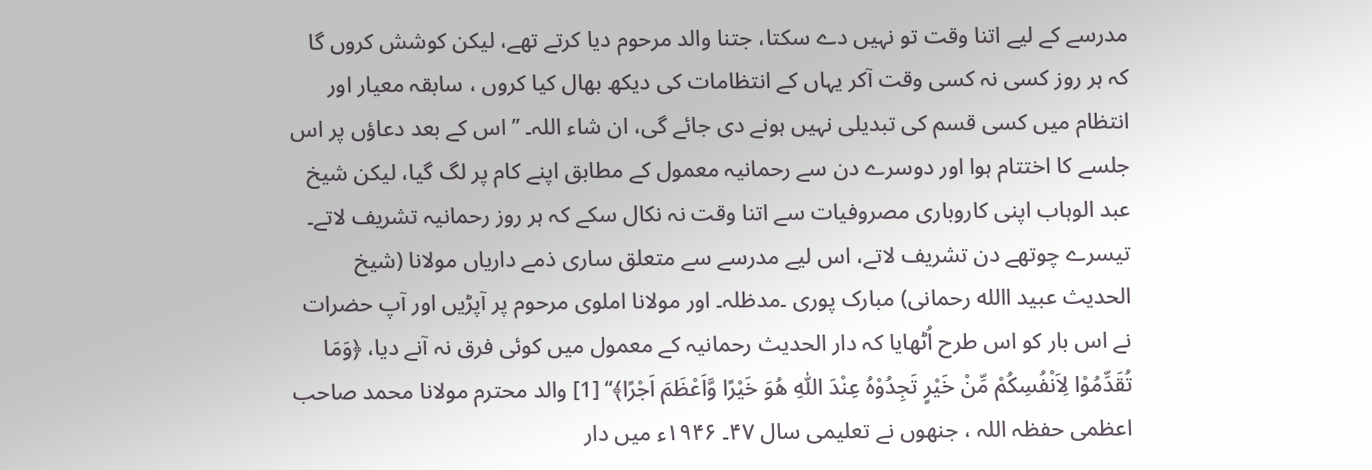مدرسے کے لیے اتنا وقت تو نہیں دے سکتا، جتنا والد مرحوم دیا کرتے تھے، لیکن کوشش کروں گا کہ ہر روز کسی نہ کسی وقت آکر یہاں کے انتظامات کی دیکھ بھال کیا کروں ، سابقہ معیار اور انتظام میں کسی قسم کی تبدیلی نہیں ہونے دی جائے گی، ان شاء اللہ۔ ’’اس کے بعد دعاؤں پر اس جلسے کا اختتام ہوا اور دوسرے دن سے رحمانیہ معمول کے مطابق اپنے کام پر لگ گیا، لیکن شیخ عبد الوہاب اپنی کاروباری مصروفیات سے اتنا وقت نہ نکال سکے کہ ہر روز رحمانیہ تشریف لاتے۔ تیسرے چوتھے دن تشریف لاتے، اس لیے مدرسے سے متعلق ساری ذمے داریاں مولانا (شیخ الحدیث عبید االله رحمانی) مبارک پوری ۔مدظلہ۔ اور مولانا املوی مرحوم پر آپڑیں اور آپ حضرات نے اس بار کو اس طرح اُٹھایا کہ دار الحدیث رحمانیہ کے معمول میں کوئی فرق نہ آنے دیا، ﴿وَمَا تُقَدِّمُوْا لِاَنْفُسِکُمْ مِّنْ خَیْرٍ تَجِدُوْہُ عِنْدَ اللّٰہِ ھُوَ خَیْرًا وَّاَعْظَمَ اَجْرًا﴾‘‘ [1] والد محترم مولانا محمد صاحب اعظمی حفظہ اللہ ، جنھوں نے تعلیمی سال ۴۷۔ ۱۹۴۶ء میں دار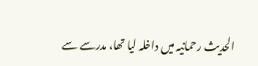الحدیث رحمانیہ میں داخلہ لیا تھا، مدرسے سے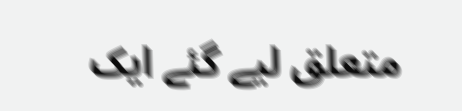متعلق لیے گئے ایک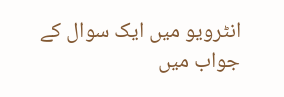انٹرویو میں ایک سوال کے جواب میں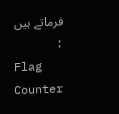فرماتے ہیں :
Flag Counter